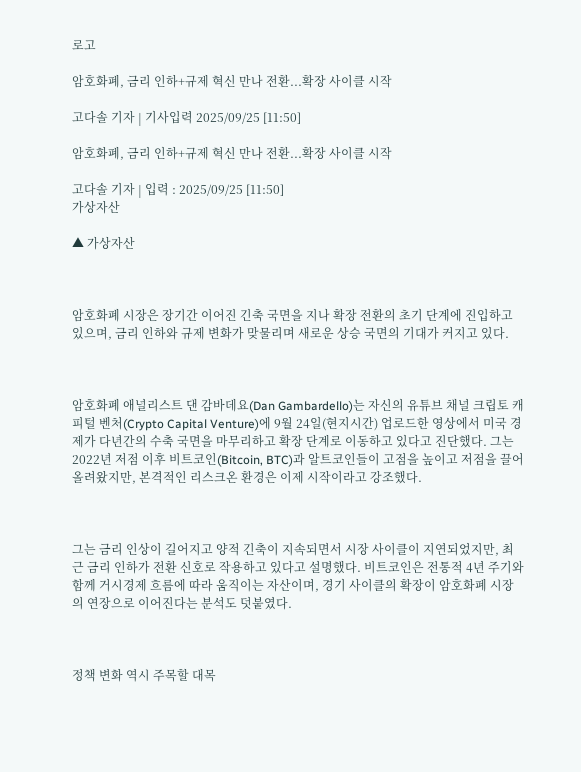로고

암호화폐, 금리 인하+규제 혁신 만나 전환...확장 사이클 시작

고다솔 기자 | 기사입력 2025/09/25 [11:50]

암호화폐, 금리 인하+규제 혁신 만나 전환...확장 사이클 시작

고다솔 기자 | 입력 : 2025/09/25 [11:50]
가상자산

▲ 가상자산



암호화폐 시장은 장기간 이어진 긴축 국면을 지나 확장 전환의 초기 단계에 진입하고 있으며, 금리 인하와 규제 변화가 맞물리며 새로운 상승 국면의 기대가 커지고 있다.



암호화폐 애널리스트 댄 감바데요(Dan Gambardello)는 자신의 유튜브 채널 크립토 캐피털 벤처(Crypto Capital Venture)에 9월 24일(현지시간) 업로드한 영상에서 미국 경제가 다년간의 수축 국면을 마무리하고 확장 단계로 이동하고 있다고 진단했다. 그는 2022년 저점 이후 비트코인(Bitcoin, BTC)과 알트코인들이 고점을 높이고 저점을 끌어올려왔지만, 본격적인 리스크온 환경은 이제 시작이라고 강조했다.



그는 금리 인상이 길어지고 양적 긴축이 지속되면서 시장 사이클이 지연되었지만, 최근 금리 인하가 전환 신호로 작용하고 있다고 설명했다. 비트코인은 전통적 4년 주기와 함께 거시경제 흐름에 따라 움직이는 자산이며, 경기 사이클의 확장이 암호화폐 시장의 연장으로 이어진다는 분석도 덧붙였다.



정책 변화 역시 주목할 대목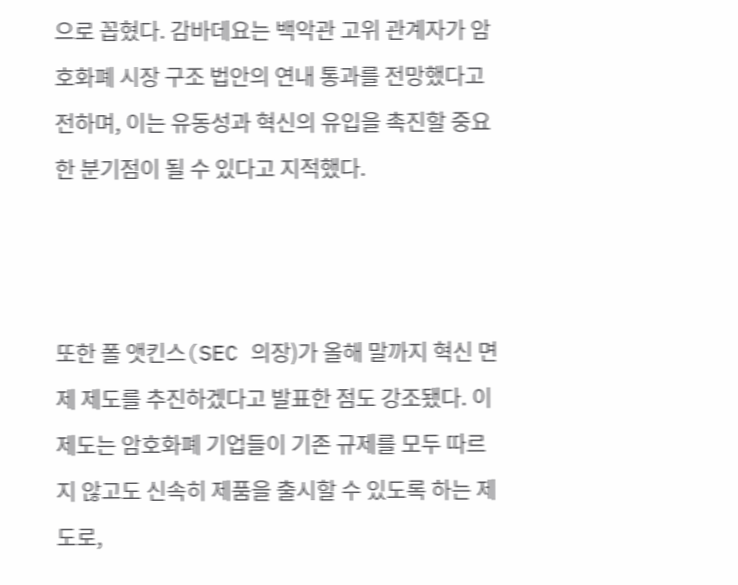으로 꼽혔다. 감바데요는 백악관 고위 관계자가 암호화폐 시장 구조 법안의 연내 통과를 전망했다고 전하며, 이는 유동성과 혁신의 유입을 촉진할 중요한 분기점이 될 수 있다고 지적했다.



또한 폴 앳킨스(SEC 의장)가 올해 말까지 혁신 면제 제도를 추진하겠다고 발표한 점도 강조됐다. 이 제도는 암호화폐 기업들이 기존 규제를 모두 따르지 않고도 신속히 제품을 출시할 수 있도록 하는 제도로,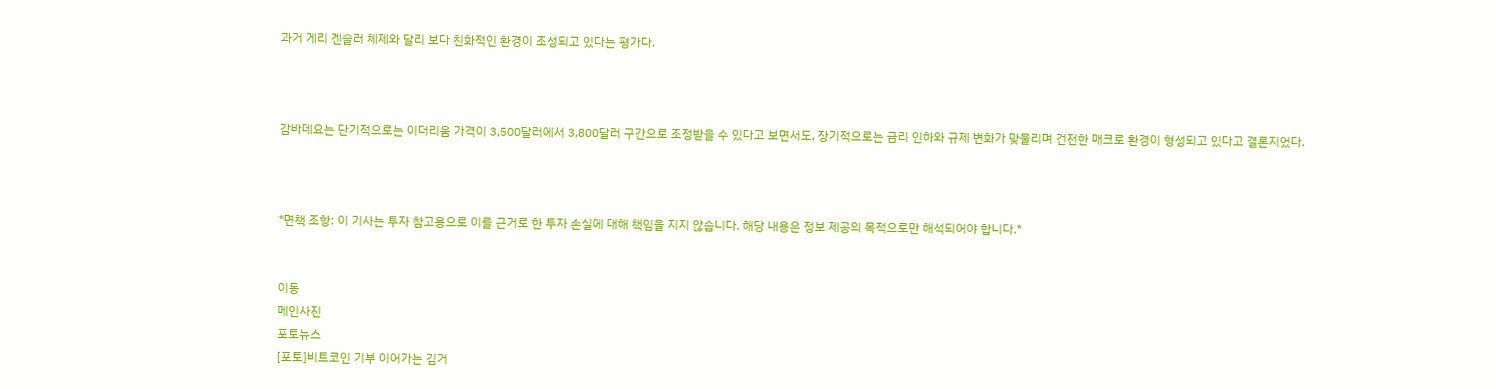과거 게리 겐슬러 체제와 달리 보다 친화적인 환경이 조성되고 있다는 평가다.



감바데요는 단기적으로는 이더리움 가격이 3,500달러에서 3,800달러 구간으로 조정받을 수 있다고 보면서도, 장기적으로는 금리 인하와 규제 변화가 맞물리며 건전한 매크로 환경이 형성되고 있다고 결론지었다.



*면책 조항: 이 기사는 투자 참고용으로 이를 근거로 한 투자 손실에 대해 책임을 지지 않습니다. 해당 내용은 정보 제공의 목적으로만 해석되어야 합니다.*


이동
메인사진
포토뉴스
[포토]비트코인 기부 이어가는 김거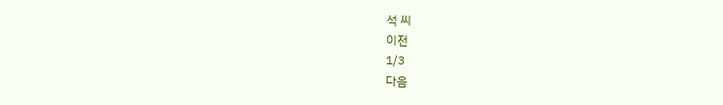석 씨
이전
1/3
다음